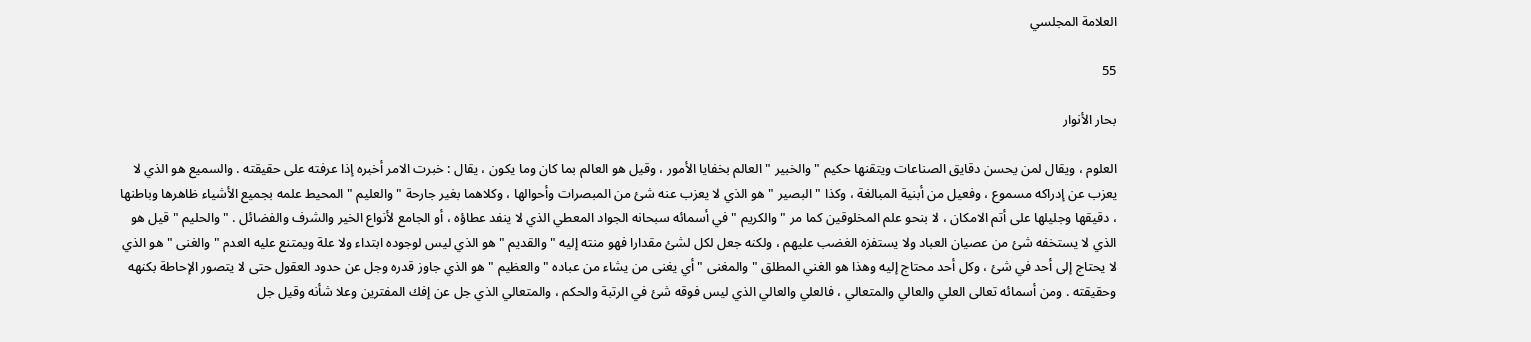العلامة المجلسي

55

بحار الأنوار

العلوم ، ويقال لمن يحسن دقايق الصناعات ويتقنها حكيم " والخبير " العالم بخفايا الأمور ، وقيل هو العالم بما كان وما يكون ، يقال : خبرت الامر أخبره إذا عرفته على حقيقته . والسميع هو الذي لا يعزب عن إدراكه مسموع ، وفعيل من أبنية المبالغة ، وكذا " البصير " هو الذي لا يعزب عنه شئ من المبصرات وأحوالها ، وكلاهما بغير جارحة " والعليم " المحيط علمه بجميع الأشياء ظاهرها وباطنها ، دقيقها وجليلها على أتم الامكان ، لا بنحو علم المخلوقين كما مر " والكريم " في أسمائه سبحانه الجواد المعطي الذي لا ينفد عطاؤه ، أو الجامع لأنواع الخير والشرف والفضائل . " والحليم " قيل هو الذي لا يستخفه شئ من عصيان العباد ولا يستفزه الغضب عليهم ، ولكنه جعل لكل لشئ مقدارا فهو منته إليه " والقديم " هو الذي ليس لوجوده ابتداء ولا علة ويمتنع عليه العدم " والغنى " هو الذي لا يحتاج إلى أحد في شئ ، وكل أحد محتاج إليه وهذا هو الغني المطلق " والمغنى " أي يغنى من يشاء من عباده " والعظيم " هو الذي جاوز قدره وجل عن حدود العقول حتى لا يتصور الإحاطة بكنهه وحقيقته . ومن أسمائه تعالى العلي والعالي والمتعالي ، فالعلي والعالي الذي ليس فوقه شئ في الرتبة والحكم ، والمتعالي الذي جل عن إفك المفترين وعلا شأنه وقيل جل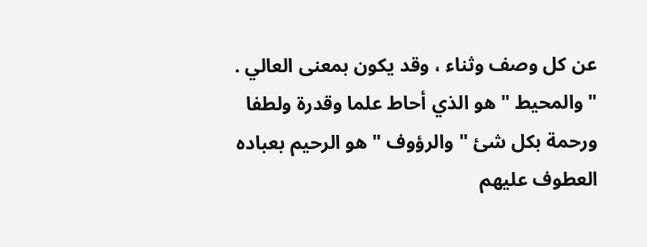عن كل وصف وثناء ، وقد يكون بمعنى العالي . " والمحيط " هو الذي أحاط علما وقدرة ولطفا ورحمة بكل شئ " والرؤوف " هو الرحيم بعباده العطوف عليهم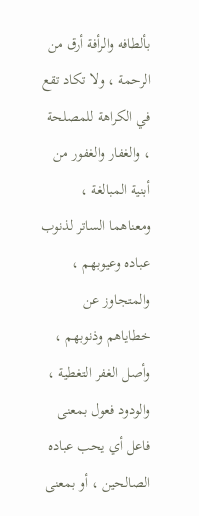بألطافه والرأفة أرق من الرحمة ، ولا تكاد تقع في الكراهة للمصلحة ، والغفار والغفور من أبنية المبالغة ، ومعناهما الساتر لذنوب عباده وعيوبهم ، والمتجاوز عن خطاياهم وذنوبهم ، وأصل الغفر التغطية ، والودود فعول بمعنى فاعل أي يحب عباده الصالحين ، أو بمعنى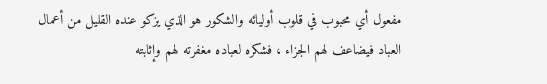مفعول أي محبوب في قلوب أوليائه والشكور هو الذي يزكو عنده القليل من أعمال العباد فيضاعف لهم الجزاء ، فشكره لعباده مغفرته لهم وإثابته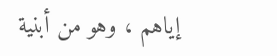إياهم ، وهو من أبنية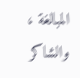المبالغة ، والشاكر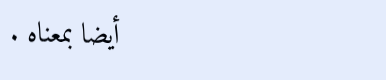أيضا بمعناه .